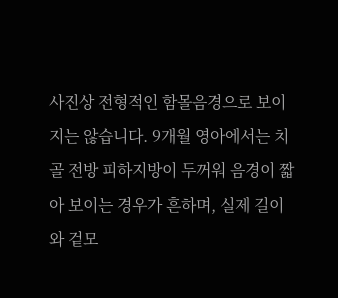사진상 전형적인 함몰음경으로 보이지는 않습니다. 9개월 영아에서는 치골 전방 피하지방이 두꺼워 음경이 짧아 보이는 경우가 흔하며, 실제 길이와 겉모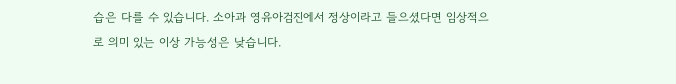습은 다를 수 있습니다. 소아과 영유아검진에서 정상이라고 들으셨다면 임상적으로 의미 있는 이상 가능성은 낮습니다.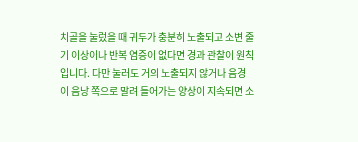치골을 눌렀을 때 귀두가 충분히 노출되고 소변 줄기 이상이나 반복 염증이 없다면 경과 관찰이 원칙입니다. 다만 눌러도 거의 노출되지 않거나 음경이 음낭 쪽으로 말려 들어가는 양상이 지속되면 소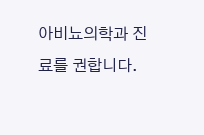아비뇨의학과 진료를 권합니다.